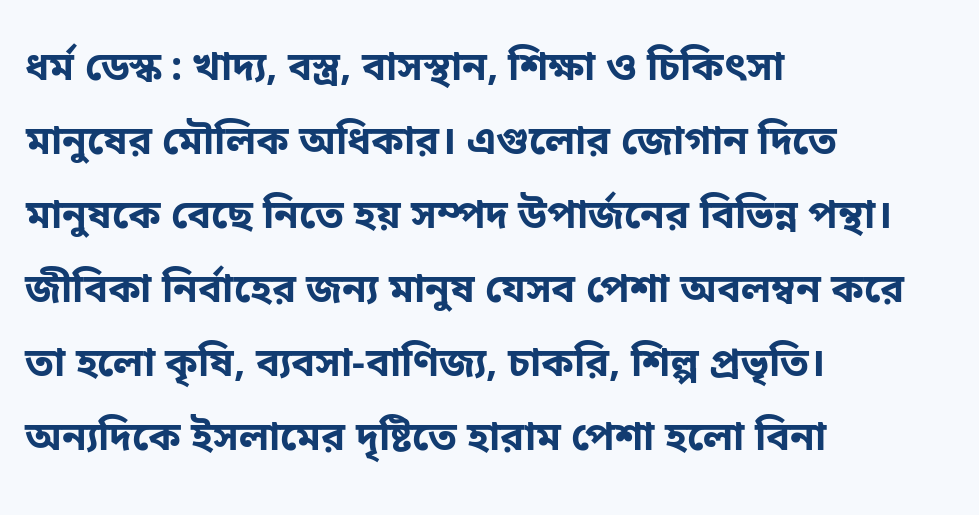ধর্ম ডেস্ক : খাদ্য, বস্ত্র, বাসস্থান, শিক্ষা ও চিকিৎসা মানুষের মৌলিক অধিকার। এগুলোর জোগান দিতে মানুষকে বেছে নিতে হয় সম্পদ উপার্জনের বিভিন্ন পন্থা। জীবিকা নির্বাহের জন্য মানুষ যেসব পেশা অবলম্বন করে তা হলো কৃষি, ব্যবসা-বাণিজ্য, চাকরি, শিল্প প্রভৃতি। অন্যদিকে ইসলামের দৃষ্টিতে হারাম পেশা হলো বিনা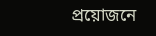প্রয়োজনে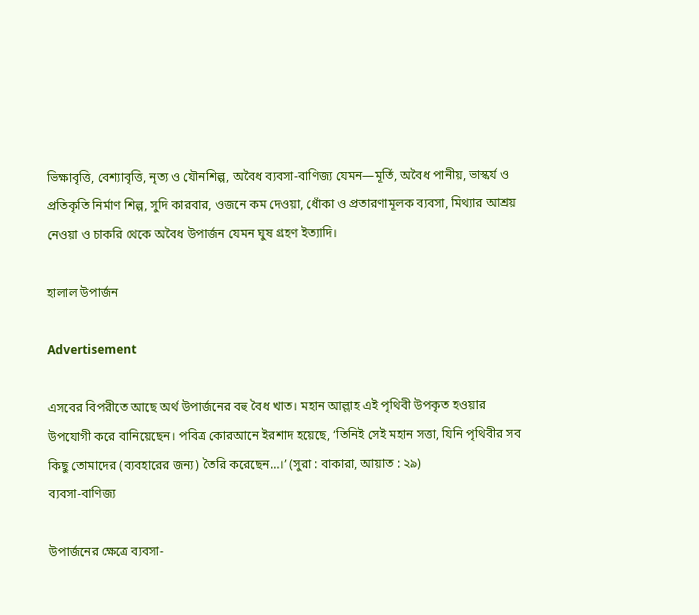ভিক্ষাবৃত্তি, বেশ্যাবৃত্তি, নৃত্য ও যৌনশিল্প, অবৈধ ব্যবসা-বাণিজ্য যেমন—মূর্তি, অবৈধ পানীয়, ভাস্কর্য ও প্রতিকৃতি নির্মাণ শিল্প, সুদি কারবার, ওজনে কম দেওয়া, ধোঁকা ও প্রতারণামূলক ব্যবসা, মিথ্যার আশ্রয় নেওয়া ও চাকরি থেকে অবৈধ উপার্জন যেমন ঘুষ গ্রহণ ইত্যাদি।

হালাল উপার্জন

Advertisement

এসবের বিপরীতে আছে অর্থ উপার্জনের বহু বৈধ খাত। মহান আল্লাহ এই পৃথিবী উপকৃত হওয়ার উপযোগী করে বানিয়েছেন। পবিত্র কোরআনে ইরশাদ হয়েছে, ‘তিনিই সেই মহান সত্তা, যিনি পৃথিবীর সব কিছু তোমাদের (ব্যবহারের জন্য) তৈরি করেছেন…।’ (সুরা : বাকারা, আয়াত : ২৯)
ব্যবসা-বাণিজ্য

উপার্জনের ক্ষেত্রে ব্যবসা-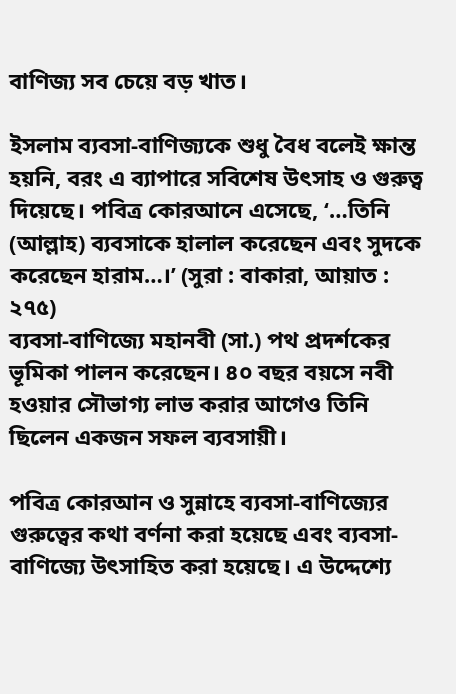বাণিজ্য সব চেয়ে বড় খাত।

ইসলাম ব্যবসা-বাণিজ্যকে শুধু বৈধ বলেই ক্ষান্ত হয়নি, বরং এ ব্যাপারে সবিশেষ উৎসাহ ও গুরুত্ব দিয়েছে। পবিত্র কোরআনে এসেছে, ‘…তিনি (আল্লাহ) ব্যবসাকে হালাল করেছেন এবং সুদকে করেছেন হারাম…।’ (সুরা : বাকারা, আয়াত : ২৭৫)
ব্যবসা-বাণিজ্যে মহানবী (সা.) পথ প্রদর্শকের ভূমিকা পালন করেছেন। ৪০ বছর বয়সে নবী হওয়ার সৌভাগ্য লাভ করার আগেও তিনি ছিলেন একজন সফল ব্যবসায়ী।

পবিত্র কোরআন ও সুন্নাহে ব্যবসা-বাণিজ্যের গুরুত্বের কথা বর্ণনা করা হয়েছে এবং ব্যবসা-বাণিজ্যে উৎসাহিত করা হয়েছে। এ উদ্দেশ্যে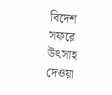বিদেশ সফরে উৎসাহ দেওয়া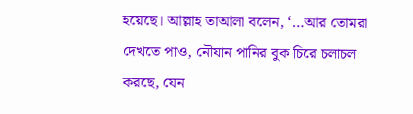হয়েছে। আল্লাহ তাআলা বলেন, ‘…আর তোমরা দেখতে পাও, নৌযান পানির বুক চিরে চলাচল করছে, যেন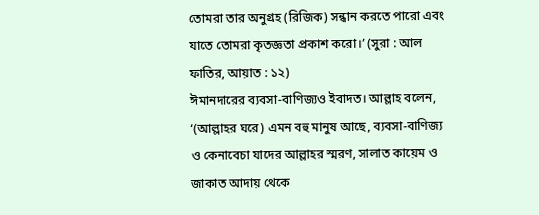তোমরা তার অনুগ্রহ (রিজিক) সন্ধান করতে পারো এবং যাতে তোমরা কৃতজ্ঞতা প্রকাশ করো।’ (সুরা : আল ফাতির, আয়াত : ১২)
ঈমানদারের ব্যবসা-বাণিজ্যও ইবাদত। আল্লাহ বলেন, ‘(আল্লাহর ঘরে) এমন বহু মানুষ আছে, ব্যবসা-বাণিজ্য ও কেনাবেচা যাদের আল্লাহর স্মরণ, সালাত কায়েম ও জাকাত আদায় থেকে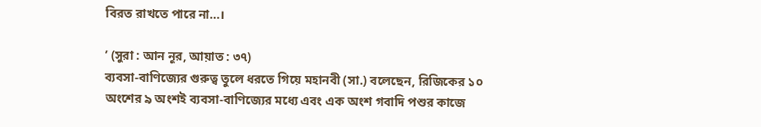বিরত রাখতে পারে না…।

’ (সুরা : আন নূর, আয়াত : ৩৭)
ব্যবসা-বাণিজ্যের গুরুত্ব তুলে ধরতে গিয়ে মহানবী (সা.) বলেছেন, রিজিকের ১০ অংশের ৯ অংশই ব্যবসা-বাণিজ্যের মধ্যে এবং এক অংশ গবাদি পশুর কাজে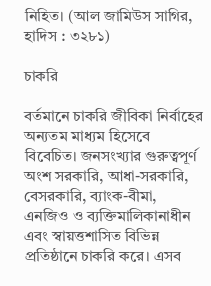নিহিত। (আল জামিউস সাগির, হাদিস : ৩২৮১)

চাকরি

বর্তমানে চাকরি জীবিকা নির্বাহের অন্যতম মাধ্যম হিসেবে বিবেচিত। জনসংখ্যার গুরুত্বপূর্ণ অংশ সরকারি, আধা-সরকারি, বেসরকারি, ব্যাংক-বীমা, এনজিও ও ব্যক্তিমালিকানাধীন এবং স্বায়ত্তশাসিত বিভিন্ন প্রতিষ্ঠানে চাকরি করে। এসব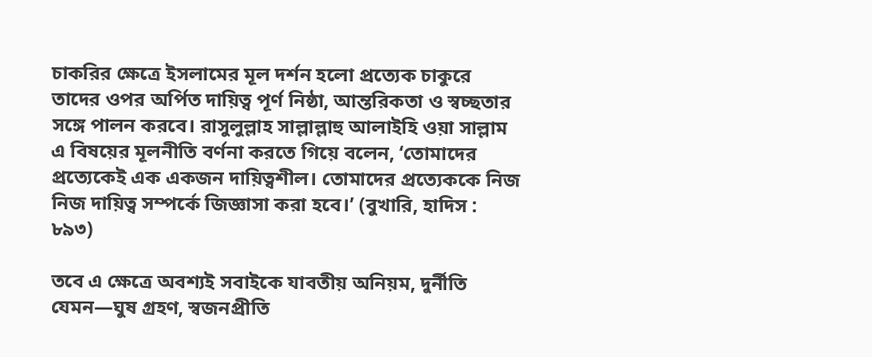চাকরির ক্ষেত্রে ইসলামের মূল দর্শন হলো প্রত্যেক চাকুরে তাদের ওপর অর্পিত দায়িত্ব পূর্ণ নিষ্ঠা, আন্তরিকতা ও স্বচ্ছতার সঙ্গে পালন করবে। রাসুলুল্লাহ সাল্লাল্লাহু আলাইহি ওয়া সাল্লাম এ বিষয়ের মূলনীতি বর্ণনা করতে গিয়ে বলেন, ‘তোমাদের প্রত্যেকেই এক একজন দায়িত্বশীল। তোমাদের প্রত্যেককে নিজ নিজ দায়িত্ব সম্পর্কে জিজ্ঞাসা করা হবে।’ (বুখারি, হাদিস : ৮৯৩)

তবে এ ক্ষেত্রে অবশ্যই সবাইকে যাবতীয় অনিয়ম, দুর্নীতি যেমন—ঘুষ গ্রহণ, স্বজনপ্রীতি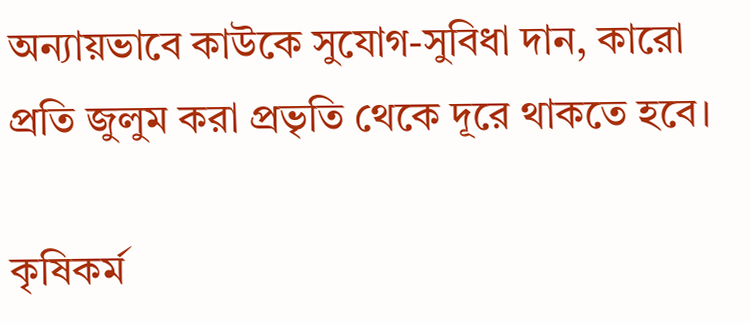অন্যায়ভাবে কাউকে সুযোগ-সুবিধা দান, কারো প্রতি জুলুম করা প্রভৃতি থেকে দূরে থাকতে হবে।

কৃষিকর্ম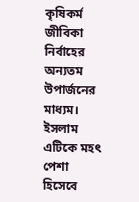কৃষিকর্ম জীবিকা নির্বাহের অন্যতম উপার্জনের মাধ্যম। ইসলাম এটিকে মহৎ পেশা হিসেবে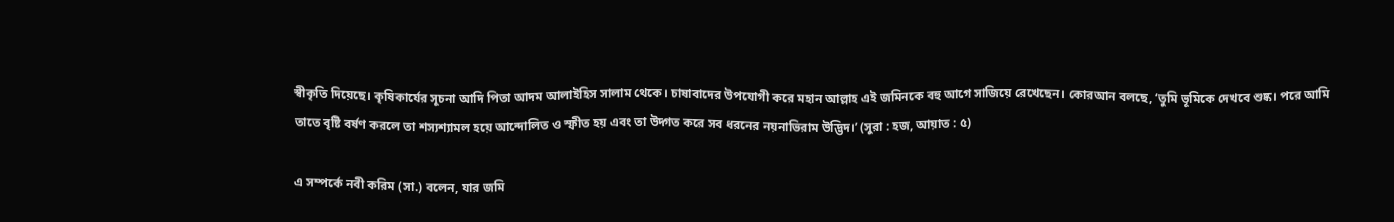স্বীকৃতি দিয়েছে। কৃষিকার্যের সূচনা আদি পিতা আদম আলাইহিস সালাম থেকে। চাষাবাদের উপযোগী করে মহান আল্লাহ এই জমিনকে বহু আগে সাজিয়ে রেখেছেন। কোরআন বলছে, ‘তুমি ভূমিকে দেখবে শুষ্ক। পরে আমি তাতে বৃষ্টি বর্ষণ করলে তা শস্যশ্যামল হয়ে আন্দোলিত ও স্ফীত হয় এবং তা উদ্গত করে সব ধরনের নয়নাভিরাম উদ্ভিদ।’ (সুরা : হজ, আয়াত : ৫)

এ সম্পর্কে নবী করিম (সা.) বলেন, যার জমি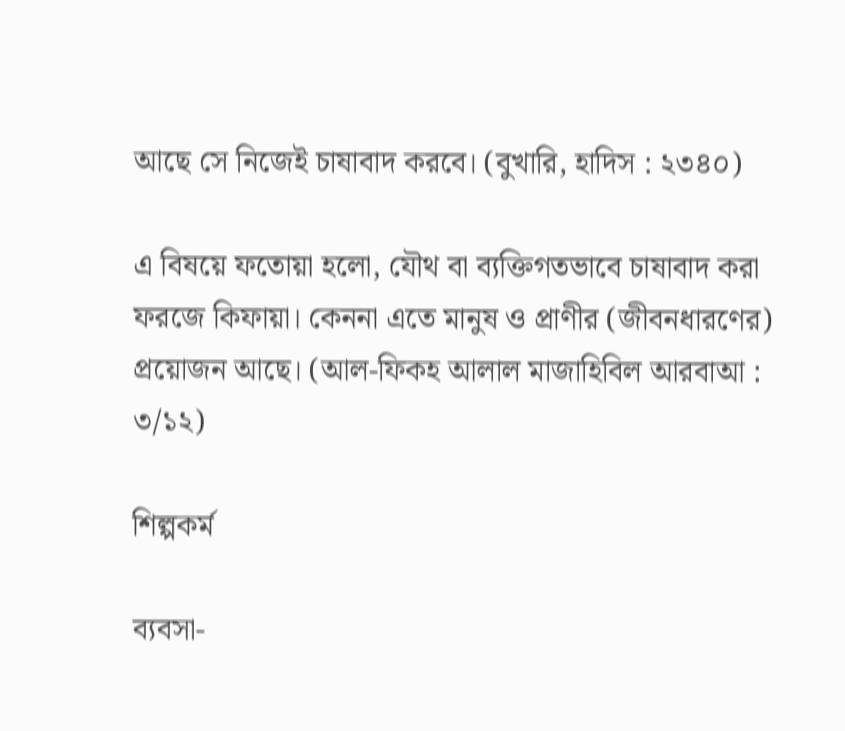আছে সে নিজেই চাষাবাদ করবে। (বুখারি, হাদিস : ২৩৪০)

এ বিষয়ে ফতোয়া হলো, যৌথ বা ব্যক্তিগতভাবে চাষাবাদ করা ফরজে কিফায়া। কেননা এতে মানুষ ও প্রাণীর (জীবনধারণের) প্রয়োজন আছে। (আল-ফিকহ আলাল মাজাহিবিল আরবাআ : ৩/১২)

শিল্পকর্ম

ব্যবসা-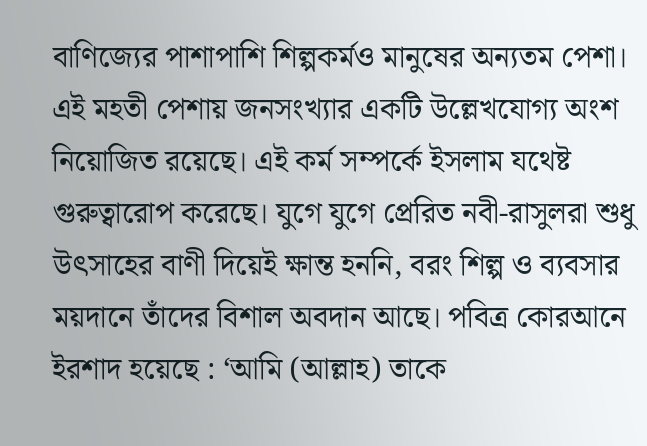বাণিজ্যের পাশাপাশি শিল্পকর্মও মানুষের অন্যতম পেশা। এই মহতী পেশায় জনসংখ্যার একটি উল্লেখযোগ্য অংশ নিয়োজিত রয়েছে। এই কর্ম সম্পর্কে ইসলাম যথেষ্ট গুরুত্বারোপ করেছে। যুগে যুগে প্রেরিত নবী-রাসুলরা শুধু উৎসাহের বাণী দিয়েই ক্ষান্ত হননি, বরং শিল্প ও ব্যবসার ময়দানে তাঁদের বিশাল অবদান আছে। পবিত্র কোরআনে ইরশাদ হয়েছে : ‘আমি (আল্লাহ) তাকে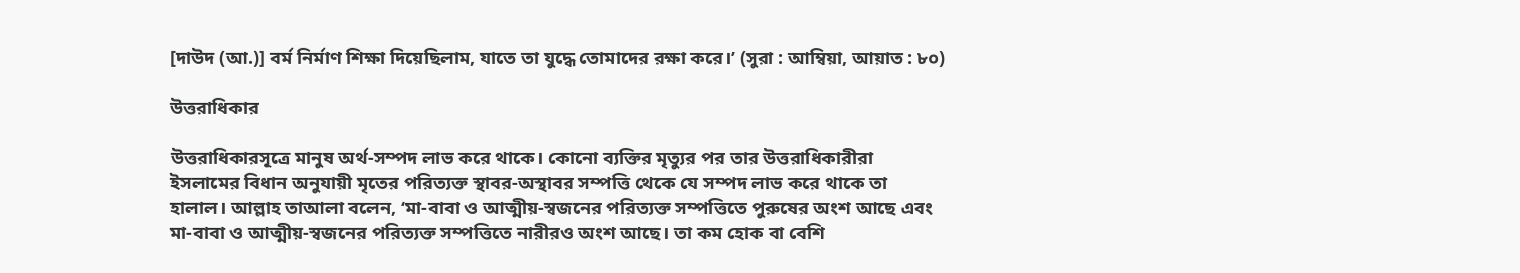[দাউদ (আ.)] বর্ম নির্মাণ শিক্ষা দিয়েছিলাম, যাতে তা যুদ্ধে তোমাদের রক্ষা করে।’ (সুরা : আম্বিয়া, আয়াত : ৮০)

উত্তরাধিকার

উত্তরাধিকারসূত্রে মানুষ অর্থ-সম্পদ লাভ করে থাকে। কোনো ব্যক্তির মৃত্যুর পর তার উত্তরাধিকারীরা ইসলামের বিধান অনুযায়ী মৃতের পরিত্যক্ত স্থাবর-অস্থাবর সম্পত্তি থেকে যে সম্পদ লাভ করে থাকে তা হালাল। আল্লাহ তাআলা বলেন, ‘মা-বাবা ও আত্মীয়-স্বজনের পরিত্যক্ত সম্পত্তিতে পুরুষের অংশ আছে এবং মা-বাবা ও আত্মীয়-স্বজনের পরিত্যক্ত সম্পত্তিতে নারীরও অংশ আছে। তা কম হোক বা বেশি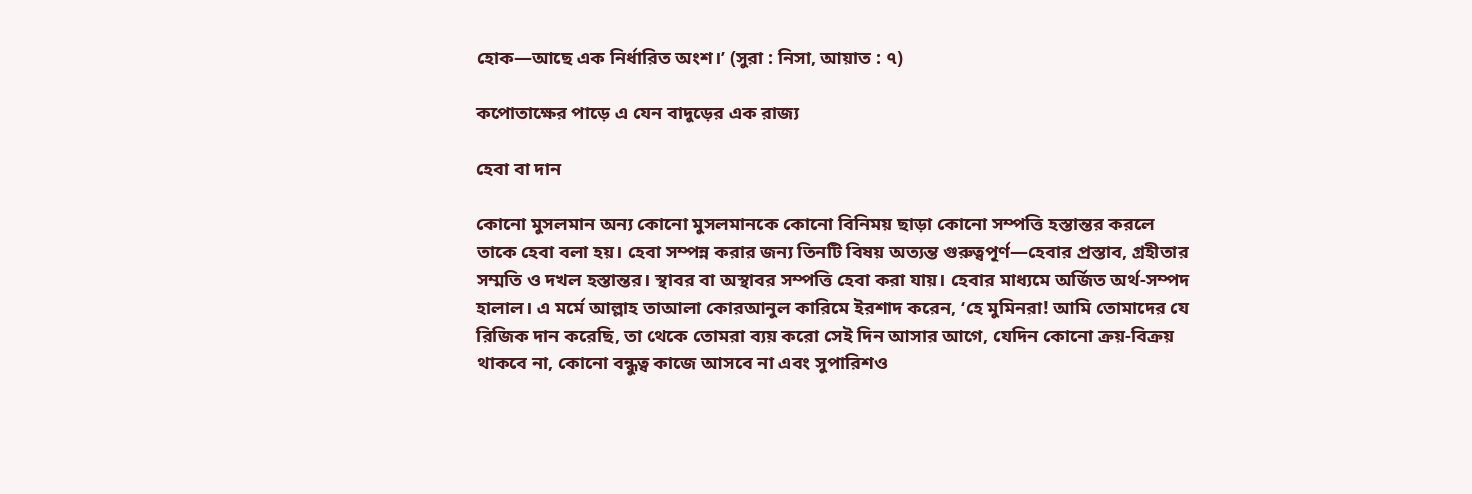হোক—আছে এক নির্ধারিত অংশ।’ (সুরা : নিসা, আয়াত : ৭)

কপোতাক্ষের পাড়ে এ যেন বাদুড়ের এক রাজ্য

হেবা বা দান

কোনো মুসলমান অন্য কোনো মুসলমানকে কোনো বিনিময় ছাড়া কোনো সম্পত্তি হস্তান্তর করলে তাকে হেবা বলা হয়। হেবা সম্পন্ন করার জন্য তিনটি বিষয় অত্যন্ত গুরুত্বপূর্ণ—হেবার প্রস্তাব, গ্রহীতার সম্মতি ও দখল হস্তান্তর। স্থাবর বা অস্থাবর সম্পত্তি হেবা করা যায়। হেবার মাধ্যমে অর্জিত অর্থ-সম্পদ হালাল। এ মর্মে আল্লাহ তাআলা কোরআনুল কারিমে ইরশাদ করেন, ‘হে মুমিনরা! আমি তোমাদের যে রিজিক দান করেছি, তা থেকে তোমরা ব্যয় করো সেই দিন আসার আগে, যেদিন কোনো ক্রয়-বিক্রয় থাকবে না, কোনো বন্ধুত্ব কাজে আসবে না এবং সুপারিশও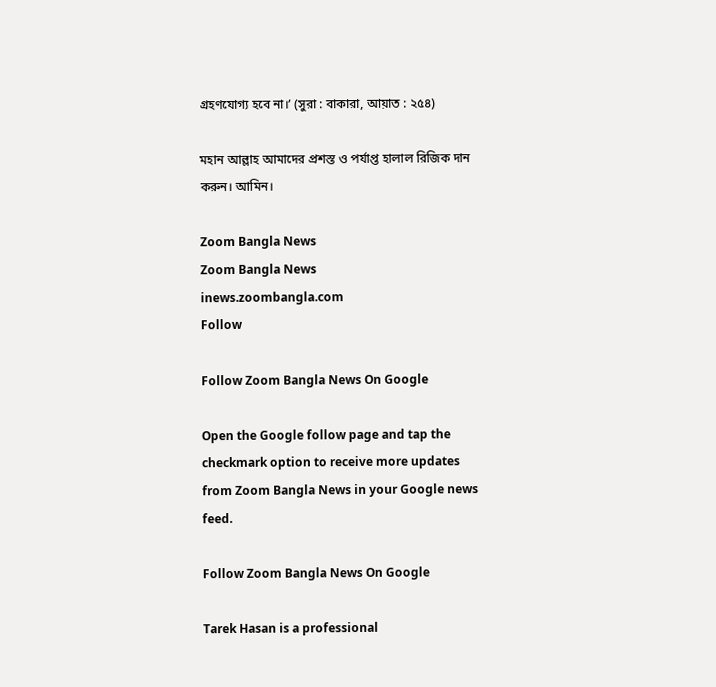গ্রহণযোগ্য হবে না।’ (সুরা : বাকারা, আয়াত : ২৫৪)

মহান আল্লাহ আমাদের প্রশস্ত ও পর্যাপ্ত হালাল রিজিক দান করুন। আমিন।

Zoom Bangla News
Zoom Bangla News
inews.zoombangla.com
Follow

Follow Zoom Bangla News On Google

Open the Google follow page and tap the checkmark option to receive more updates from Zoom Bangla News in your Google news feed.

Follow Zoom Bangla News On Google

Tarek Hasan is a professional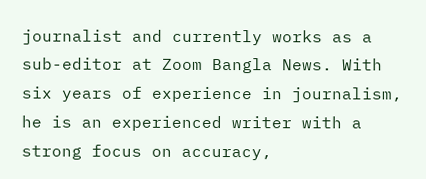journalist and currently works as a sub-editor at Zoom Bangla News. With six years of experience in journalism, he is an experienced writer with a strong focus on accuracy,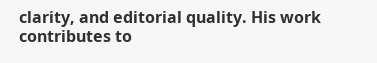clarity, and editorial quality. His work contributes to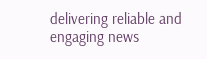delivering reliable and engaging news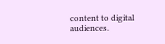content to digital audiences.